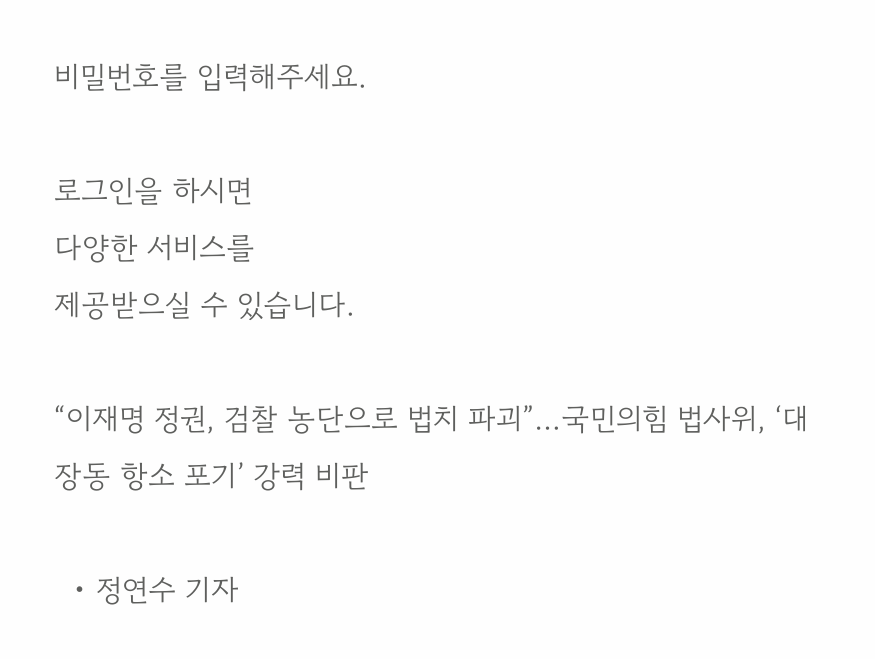비밀번호를 입력해주세요.

로그인을 하시면
다양한 서비스를
제공받으실 수 있습니다.

“이재명 정권, 검찰 농단으로 법치 파괴”…국민의힘 법사위, ‘대장동 항소 포기’ 강력 비판

  • 정연수 기자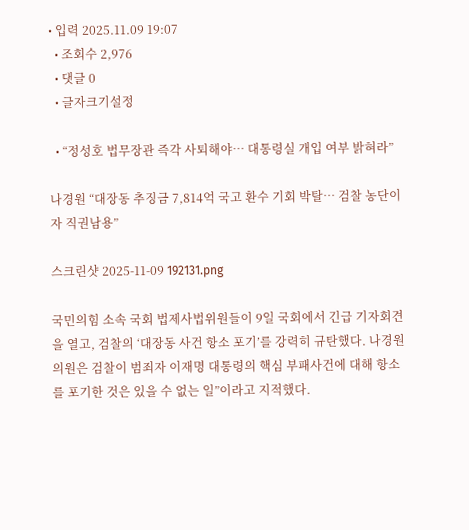• 입력 2025.11.09 19:07
  • 조회수 2,976
  • 댓글 0
  • 글자크기설정

  • “정성호 법무장관 즉각 사퇴해야… 대통령실 개입 여부 밝혀라”

나경원 “대장동 추징금 7,814억 국고 환수 기회 박탈… 검찰 농단이자 직권남용”

스크린샷 2025-11-09 192131.png

국민의힘 소속 국회 법제사법위원들이 9일 국회에서 긴급 기자회견을 열고, 검찰의 ‘대장동 사건 항소 포기’를 강력히 규탄했다. 나경원 의원은 검찰이 범죄자 이재명 대통령의 핵심 부패사건에 대해 항소를 포기한 것은 있을 수 없는 일”이라고 지적했다.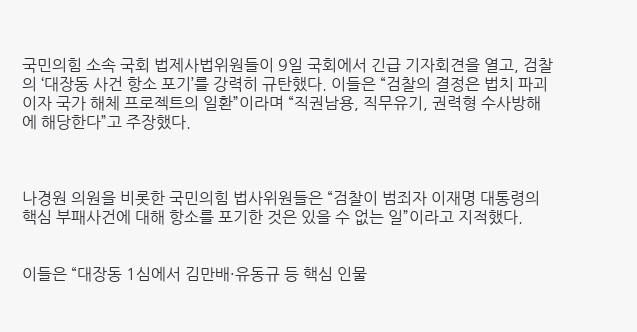국민의힘 소속 국회 법제사법위원들이 9일 국회에서 긴급 기자회견을 열고, 검찰의 ‘대장동 사건 항소 포기’를 강력히 규탄했다. 이들은 “검찰의 결정은 법치 파괴이자 국가 해체 프로젝트의 일환”이라며 “직권남용, 직무유기, 권력형 수사방해에 해당한다”고 주장했다.



나경원 의원을 비롯한 국민의힘 법사위원들은 “검찰이 범죄자 이재명 대통령의 핵심 부패사건에 대해 항소를 포기한 것은 있을 수 없는 일”이라고 지적했다.


이들은 “대장동 1심에서 김만배·유동규 등 핵심 인물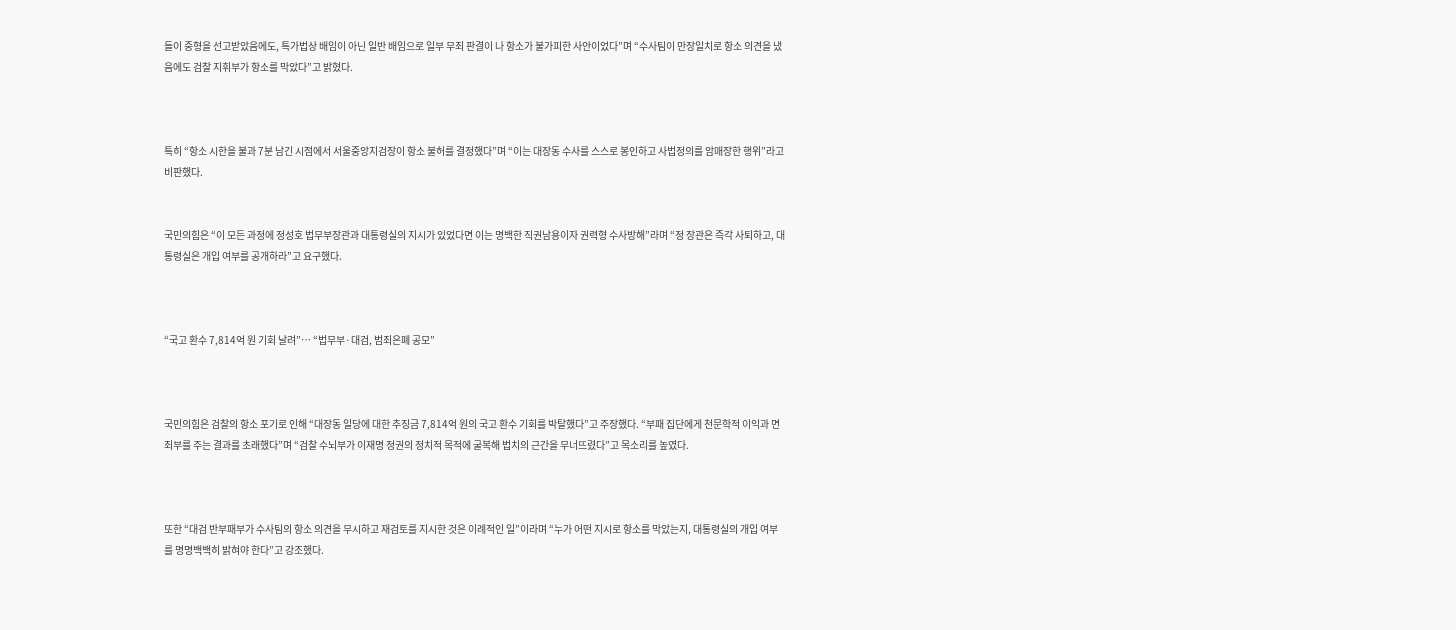들이 중형을 선고받았음에도, 특가법상 배임이 아닌 일반 배임으로 일부 무죄 판결이 나 항소가 불가피한 사안이었다”며 “수사팀이 만장일치로 항소 의견을 냈음에도 검찰 지휘부가 항소를 막았다”고 밝혔다.



특히 “항소 시한을 불과 7분 남긴 시점에서 서울중앙지검장이 항소 불허를 결정했다”며 “이는 대장동 수사를 스스로 봉인하고 사법정의를 암매장한 행위”라고 비판했다.


국민의힘은 “이 모든 과정에 정성호 법무부장관과 대통령실의 지시가 있었다면 이는 명백한 직권남용이자 권력형 수사방해”라며 “정 장관은 즉각 사퇴하고, 대통령실은 개입 여부를 공개하라”고 요구했다.



“국고 환수 7,814억 원 기회 날려”… “법무부·대검, 범죄은폐 공모”



국민의힘은 검찰의 항소 포기로 인해 “대장동 일당에 대한 추징금 7,814억 원의 국고 환수 기회를 박탈했다”고 주장했다. “부패 집단에게 천문학적 이익과 면죄부를 주는 결과를 초래했다”며 “검찰 수뇌부가 이재명 정권의 정치적 목적에 굴복해 법치의 근간을 무너뜨렸다”고 목소리를 높였다.



또한 “대검 반부패부가 수사팀의 항소 의견을 무시하고 재검토를 지시한 것은 이례적인 일”이라며 “누가 어떤 지시로 항소를 막았는지, 대통령실의 개입 여부를 명명백백히 밝혀야 한다”고 강조했다.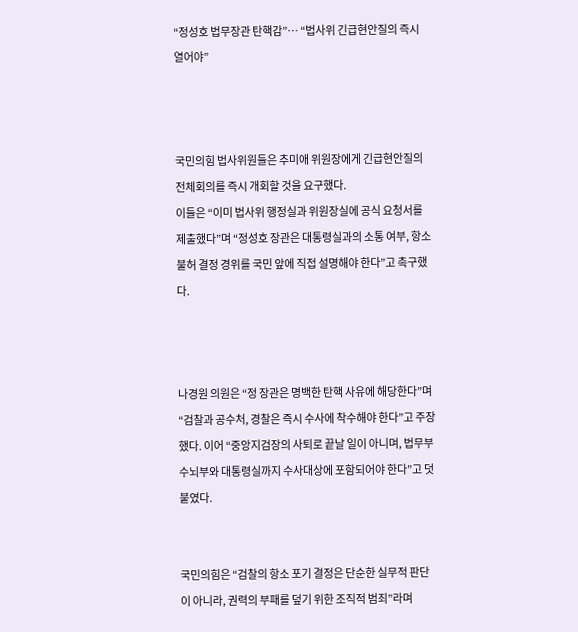“정성호 법무장관 탄핵감”… “법사위 긴급현안질의 즉시 열어야”



국민의힘 법사위원들은 추미애 위원장에게 긴급현안질의 전체회의를 즉시 개회할 것을 요구했다.
이들은 “이미 법사위 행정실과 위원장실에 공식 요청서를 제출했다”며 “정성호 장관은 대통령실과의 소통 여부, 항소 불허 결정 경위를 국민 앞에 직접 설명해야 한다”고 촉구했다.



나경원 의원은 “정 장관은 명백한 탄핵 사유에 해당한다”며 “검찰과 공수처, 경찰은 즉시 수사에 착수해야 한다”고 주장했다. 이어 “중앙지검장의 사퇴로 끝날 일이 아니며, 법무부 수뇌부와 대통령실까지 수사대상에 포함되어야 한다”고 덧붙였다.


국민의힘은 “검찰의 항소 포기 결정은 단순한 실무적 판단이 아니라, 권력의 부패를 덮기 위한 조직적 범죄”라며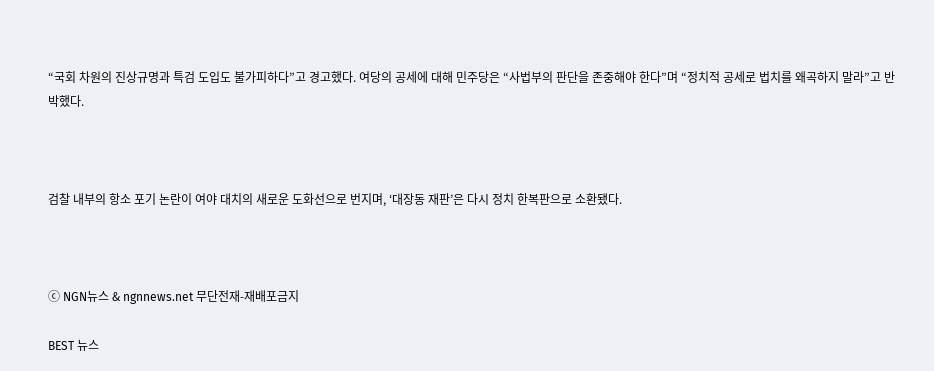“국회 차원의 진상규명과 특검 도입도 불가피하다”고 경고했다. 여당의 공세에 대해 민주당은 “사법부의 판단을 존중해야 한다”며 “정치적 공세로 법치를 왜곡하지 말라”고 반박했다.



검찰 내부의 항소 포기 논란이 여야 대치의 새로운 도화선으로 번지며, ‘대장동 재판’은 다시 정치 한복판으로 소환됐다.



ⓒ NGN뉴스 & ngnnews.net 무단전재-재배포금지

BEST 뉴스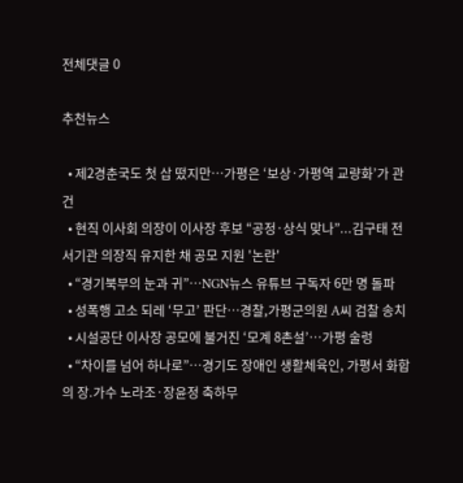전체댓글 0

추천뉴스

  • 제2경춘국도 첫 삽 떴지만…가평은 ‘보상·가평역 교량화’가 관건
  • 현직 이사회 의장이 이사장 후보 “공정·상식 맞나”...김구태 전 서기관 의장직 유지한 채 공모 지원 '논란'
  • “경기북부의 눈과 귀”…NGN뉴스 유튜브 구독자 6만 명 돌파
  • 성폭행 고소 되레 ‘무고’ 판단…경찰,가평군의원 A씨 검찰 송치
  • 시설공단 이사장 공모에 불거진 ‘모계 8촌설’…가평 술렁
  • “차이를 넘어 하나로”…경기도 장애인 생활체육인, 가평서 화합의 장.가수 노라조·장윤정 축하무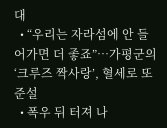대
  • “우리는 자라섬에 안 들어가면 더 좋죠”…가평군의 ‘크루즈 짝사랑’, 혈세로 또 준설
  • 폭우 뒤 터져 나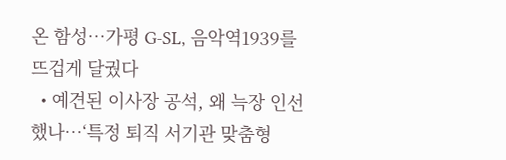온 함성…가평 G-SL, 음악역1939를 뜨겁게 달궜다
  • 예견된 이사장 공석, 왜 늑장 인선했나…‘특정 퇴직 서기관 맞춤형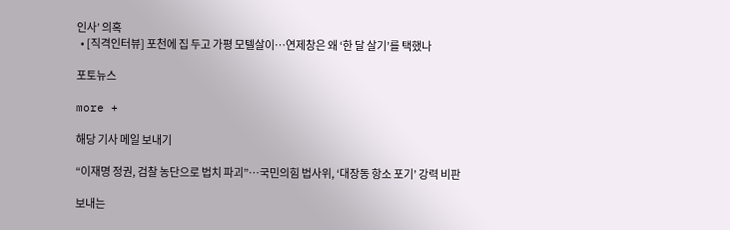인사’ 의혹
  • [직격인터뷰] 포천에 집 두고 가평 모텔살이…연제창은 왜 ‘한 달 살기’를 택했나

포토뉴스

more +

해당 기사 메일 보내기

“이재명 정권, 검찰 농단으로 법치 파괴”…국민의힘 법사위, ‘대장동 항소 포기’ 강력 비판

보내는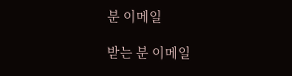분 이메일

받는 분 이메일